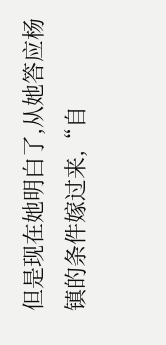但是现在她明白了,从她答应杨镇的条件嫁过来,“自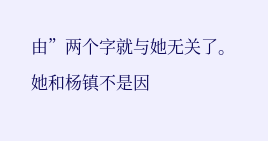由”两个字就与她无关了。
她和杨镇不是因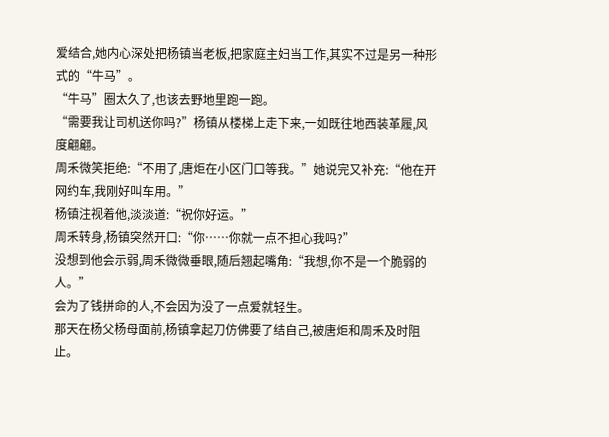爱结合,她内心深处把杨镇当老板,把家庭主妇当工作,其实不过是另一种形式的“牛马”。
“牛马”圈太久了,也该去野地里跑一跑。
“需要我让司机送你吗?”杨镇从楼梯上走下来,一如既往地西装革履,风度翩翩。
周禾微笑拒绝:“不用了,唐炬在小区门口等我。”她说完又补充:“他在开网约车,我刚好叫车用。”
杨镇注视着他,淡淡道:“祝你好运。”
周禾转身,杨镇突然开口:“你……你就一点不担心我吗?”
没想到他会示弱,周禾微微垂眼,随后翘起嘴角:“我想,你不是一个脆弱的人。”
会为了钱拼命的人,不会因为没了一点爱就轻生。
那天在杨父杨母面前,杨镇拿起刀仿佛要了结自己,被唐炬和周禾及时阻止。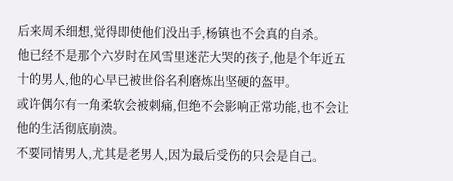后来周禾细想,觉得即使他们没出手,杨镇也不会真的自杀。
他已经不是那个六岁时在风雪里迷茫大哭的孩子,他是个年近五十的男人,他的心早已被世俗名利磨炼出坚硬的盔甲。
或许偶尔有一角柔软会被刺痛,但绝不会影响正常功能,也不会让他的生活彻底崩溃。
不要同情男人,尤其是老男人,因为最后受伤的只会是自己。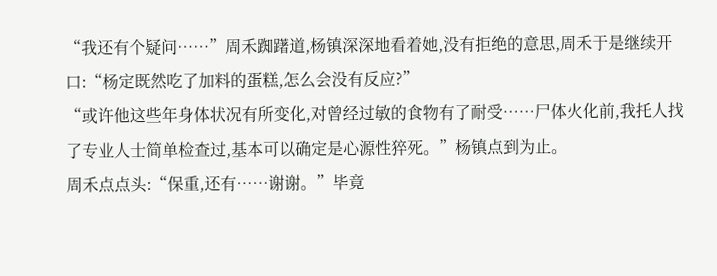“我还有个疑问……”周禾踟躇道,杨镇深深地看着她,没有拒绝的意思,周禾于是继续开口:“杨定既然吃了加料的蛋糕,怎么会没有反应?”
“或许他这些年身体状况有所变化,对曾经过敏的食物有了耐受……尸体火化前,我托人找了专业人士简单检查过,基本可以确定是心源性猝死。”杨镇点到为止。
周禾点点头:“保重,还有……谢谢。”毕竟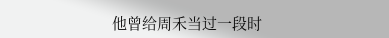他曾给周禾当过一段时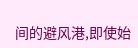间的避风港,即使始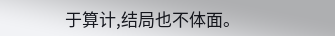于算计,结局也不体面。